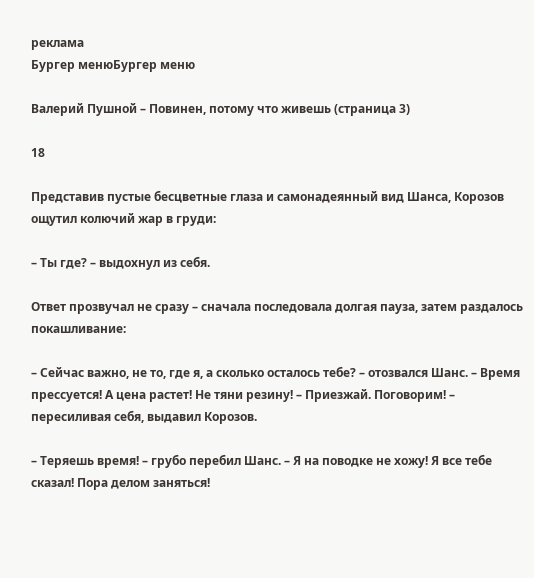реклама
Бургер менюБургер меню

Валерий Пушной – Повинен, потому что живешь (страница 3)

18

Представив пустые бесцветные глаза и самонадеянный вид Шанса, Корозов ощутил колючий жар в груди:

– Ты где? – выдохнул из себя.

Ответ прозвучал не сразу – сначала последовала долгая пауза, затем раздалось покашливание:

– Сейчас важно, не то, где я, а сколько осталось тебе? – отозвался Шанс. – Время прессуется! А цена растет! Не тяни резину! – Приезжай. Поговорим! – пересиливая себя, выдавил Корозов.

– Теряешь время! – грубо перебил Шанс. – Я на поводке не хожу! Я все тебе сказал! Пора делом заняться!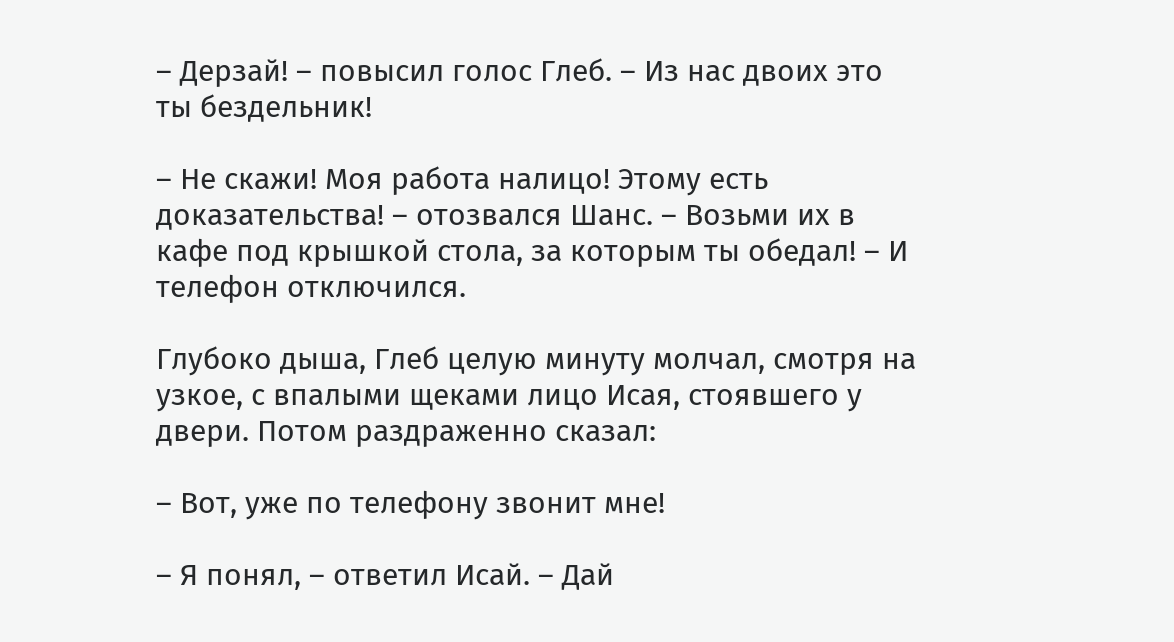– Дерзай! – повысил голос Глеб. – Из нас двоих это ты бездельник!

– Не скажи! Моя работа налицо! Этому есть доказательства! – отозвался Шанс. – Возьми их в кафе под крышкой стола, за которым ты обедал! – И телефон отключился.

Глубоко дыша, Глеб целую минуту молчал, смотря на узкое, с впалыми щеками лицо Исая, стоявшего у двери. Потом раздраженно сказал:

– Вот, уже по телефону звонит мне!

– Я понял, – ответил Исай. – Дай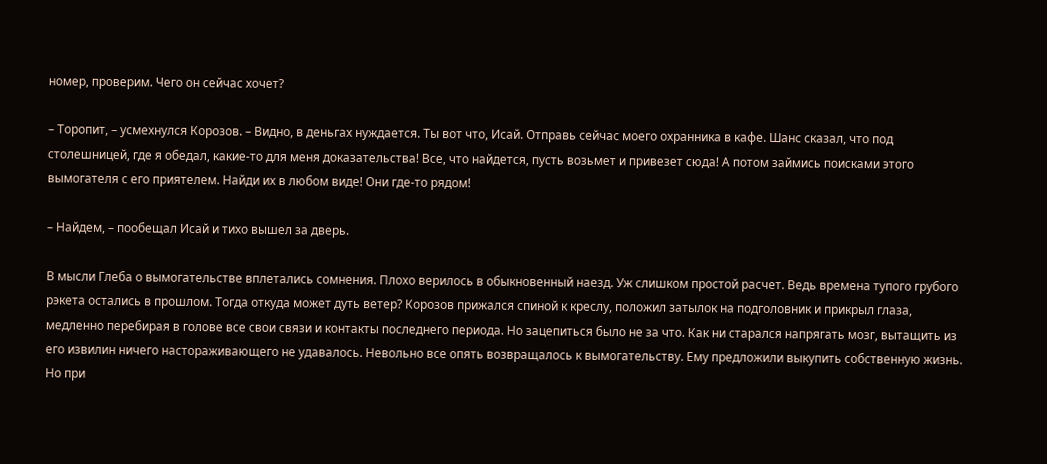номер, проверим. Чего он сейчас хочет?

– Торопит, – усмехнулся Корозов. – Видно, в деньгах нуждается. Ты вот что, Исай. Отправь сейчас моего охранника в кафе. Шанс сказал, что под столешницей, где я обедал, какие-то для меня доказательства! Все, что найдется, пусть возьмет и привезет сюда! А потом займись поисками этого вымогателя с его приятелем. Найди их в любом виде! Они где-то рядом!

– Найдем, – пообещал Исай и тихо вышел за дверь.

В мысли Глеба о вымогательстве вплетались сомнения. Плохо верилось в обыкновенный наезд. Уж слишком простой расчет. Ведь времена тупого грубого рэкета остались в прошлом. Тогда откуда может дуть ветер? Корозов прижался спиной к креслу, положил затылок на подголовник и прикрыл глаза, медленно перебирая в голове все свои связи и контакты последнего периода. Но зацепиться было не за что. Как ни старался напрягать мозг, вытащить из его извилин ничего настораживающего не удавалось. Невольно все опять возвращалось к вымогательству. Ему предложили выкупить собственную жизнь. Но при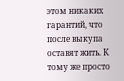этом никаких гарантий, что после выкупа оставят жить. К тому же просто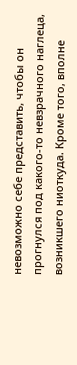невозможно себе представить, чтобы он прогнулся под какого-то невзрачного наглеца, возникшего ниоткуда. Кроме того, вполне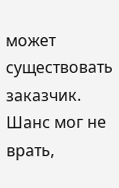может существовать заказчик. Шанс мог не врать,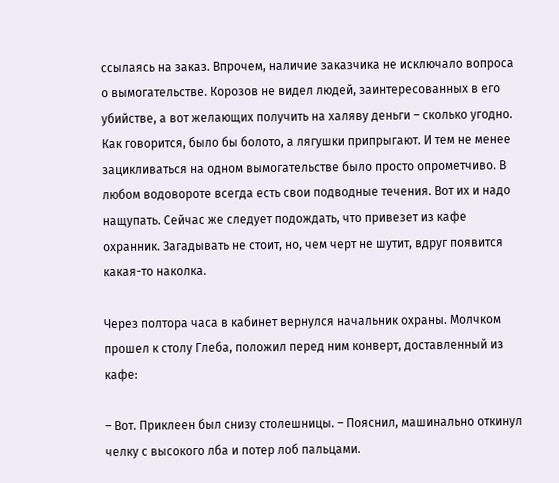ссылаясь на заказ. Впрочем, наличие заказчика не исключало вопроса о вымогательстве. Корозов не видел людей, заинтересованных в его убийстве, а вот желающих получить на халяву деньги – сколько угодно. Как говорится, было бы болото, а лягушки припрыгают. И тем не менее зацикливаться на одном вымогательстве было просто опрометчиво. В любом водовороте всегда есть свои подводные течения. Вот их и надо нащупать. Сейчас же следует подождать, что привезет из кафе охранник. Загадывать не стоит, но, чем черт не шутит, вдруг появится какая-то наколка.

Через полтора часа в кабинет вернулся начальник охраны. Молчком прошел к столу Глеба, положил перед ним конверт, доставленный из кафе:

– Вот. Приклеен был снизу столешницы. – Пояснил, машинально откинул челку с высокого лба и потер лоб пальцами.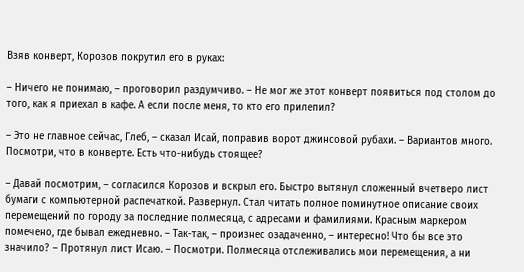Взяв конверт, Корозов покрутил его в руках:

– Ничего не понимаю, – проговорил раздумчиво. – Не мог же этот конверт появиться под столом до того, как я приехал в кафе. А если после меня, то кто его прилепил?

– Это не главное сейчас, Глеб, – сказал Исай, поправив ворот джинсовой рубахи. – Вариантов много. Посмотри, что в конверте. Есть что-нибудь стоящее?

– Давай посмотрим, – согласился Корозов и вскрыл его. Быстро вытянул сложенный вчетверо лист бумаги с компьютерной распечаткой. Развернул. Стал читать полное поминутное описание своих перемещений по городу за последние полмесяца, с адресами и фамилиями. Красным маркером помечено, где бывал ежедневно. – Так-так, – произнес озадаченно, – интересно! Что бы все это значило? – Протянул лист Исаю. – Посмотри. Полмесяца отслеживались мои перемещения, а ни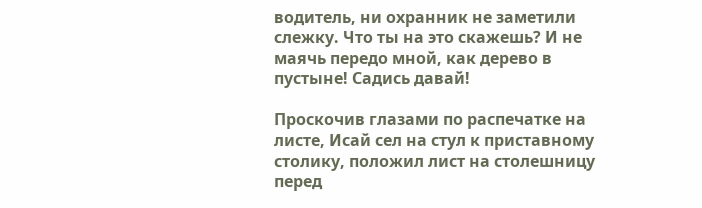водитель, ни охранник не заметили слежку. Что ты на это скажешь? И не маячь передо мной, как дерево в пустыне! Садись давай!

Проскочив глазами по распечатке на листе, Исай сел на стул к приставному столику, положил лист на столешницу перед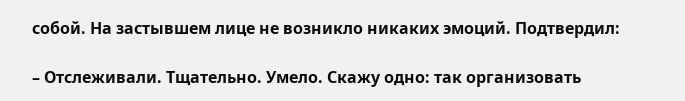собой. На застывшем лице не возникло никаких эмоций. Подтвердил:

– Отслеживали. Тщательно. Умело. Скажу одно: так организовать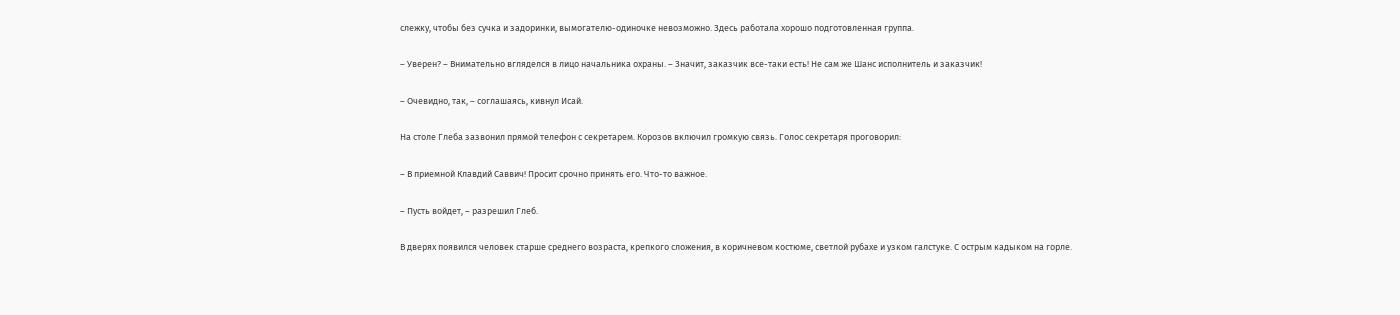слежку, чтобы без сучка и задоринки, вымогателю-одиночке невозможно. Здесь работала хорошо подготовленная группа.

– Уверен? – Внимательно вгляделся в лицо начальника охраны. – Значит, заказчик все-таки есть! Не сам же Шанс исполнитель и заказчик!

– Очевидно, так, – соглашаясь, кивнул Исай.

На столе Глеба зазвонил прямой телефон с секретарем. Корозов включил громкую связь. Голос секретаря проговорил:

– В приемной Клавдий Саввич! Просит срочно принять его. Что-то важное.

– Пусть войдет, – разрешил Глеб.

В дверях появился человек старше среднего возраста, крепкого сложения, в коричневом костюме, светлой рубахе и узком галстуке. С острым кадыком на горле.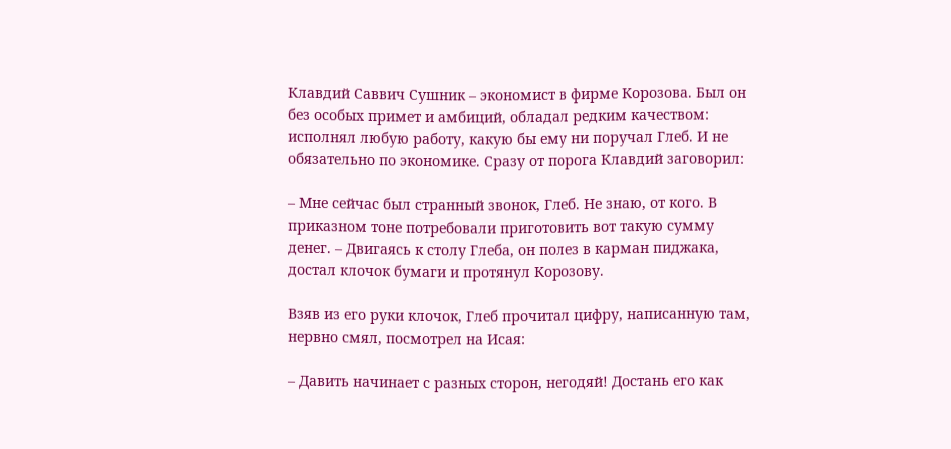Клавдий Саввич Сушник – экономист в фирме Корозова. Был он без особых примет и амбиций, обладал редким качеством: исполнял любую работу, какую бы ему ни поручал Глеб. И не обязательно по экономике. Сразу от порога Клавдий заговорил:

– Мне сейчас был странный звонок, Глеб. Не знаю, от кого. В приказном тоне потребовали приготовить вот такую сумму денег. – Двигаясь к столу Глеба, он полез в карман пиджака, достал клочок бумаги и протянул Корозову.

Взяв из его руки клочок, Глеб прочитал цифру, написанную там, нервно смял, посмотрел на Исая:

– Давить начинает с разных сторон, негодяй! Достань его как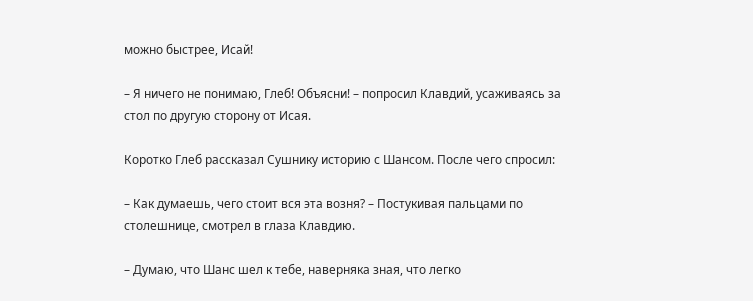можно быстрее, Исай!

– Я ничего не понимаю, Глеб! Объясни! – попросил Клавдий, усаживаясь за стол по другую сторону от Исая.

Коротко Глеб рассказал Сушнику историю с Шансом. После чего спросил:

– Как думаешь, чего стоит вся эта возня? – Постукивая пальцами по столешнице, смотрел в глаза Клавдию.

– Думаю, что Шанс шел к тебе, наверняка зная, что легко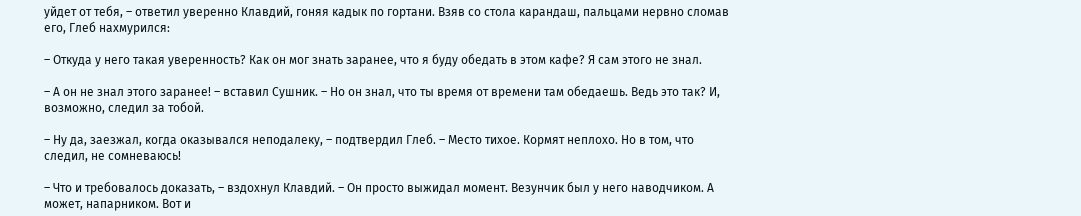уйдет от тебя, – ответил уверенно Клавдий, гоняя кадык по гортани. Взяв со стола карандаш, пальцами нервно сломав его, Глеб нахмурился:

– Откуда у него такая уверенность? Как он мог знать заранее, что я буду обедать в этом кафе? Я сам этого не знал.

– А он не знал этого заранее! – вставил Сушник. – Но он знал, что ты время от времени там обедаешь. Ведь это так? И, возможно, следил за тобой.

– Ну да, заезжал, когда оказывался неподалеку, – подтвердил Глеб. – Место тихое. Кормят неплохо. Но в том, что следил, не сомневаюсь!

– Что и требовалось доказать, – вздохнул Клавдий. – Он просто выжидал момент. Везунчик был у него наводчиком. А может, напарником. Вот и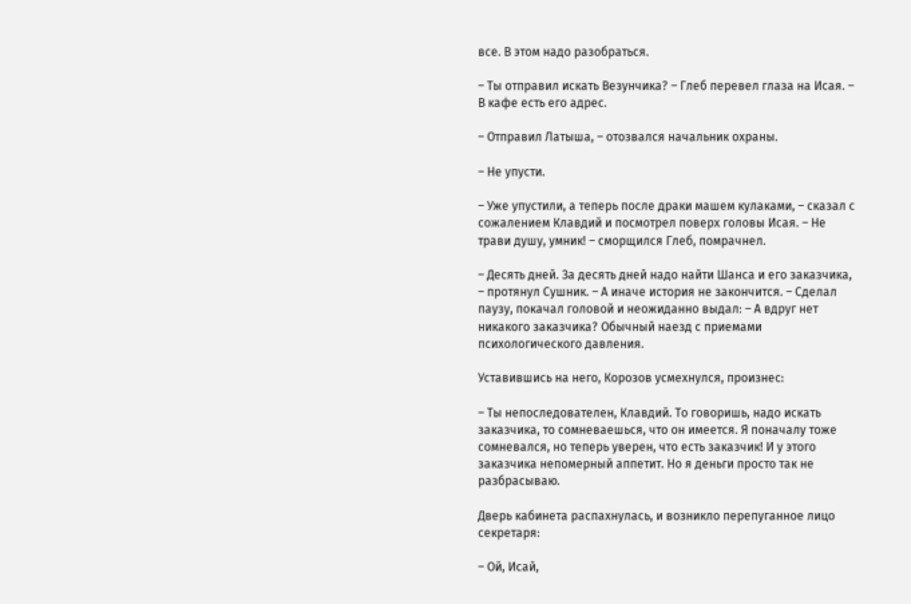все. В этом надо разобраться.

– Ты отправил искать Везунчика? – Глеб перевел глаза на Исая. – В кафе есть его адрес.

– Отправил Латыша, – отозвался начальник охраны.

– Не упусти.

– Уже упустили, а теперь после драки машем кулаками, – сказал с сожалением Клавдий и посмотрел поверх головы Исая. – Не трави душу, умник! – сморщился Глеб, помрачнел.

– Десять дней. За десять дней надо найти Шанса и его заказчика, – протянул Сушник. – А иначе история не закончится. – Сделал паузу, покачал головой и неожиданно выдал: – А вдруг нет никакого заказчика? Обычный наезд с приемами психологического давления.

Уставившись на него, Корозов усмехнулся, произнес:

– Ты непоследователен, Клавдий. То говоришь, надо искать заказчика, то сомневаешься, что он имеется. Я поначалу тоже сомневался, но теперь уверен, что есть заказчик! И у этого заказчика непомерный аппетит. Но я деньги просто так не разбрасываю.

Дверь кабинета распахнулась, и возникло перепуганное лицо секретаря:

– Ой, Исай,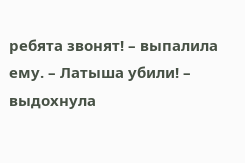ребята звонят! – выпалила ему. – Латыша убили! – выдохнула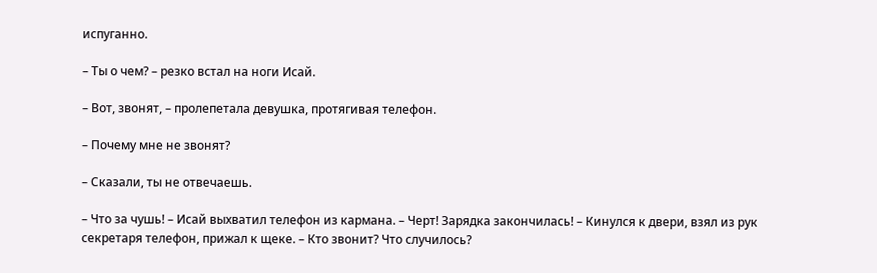испуганно.

– Ты о чем? – резко встал на ноги Исай.

– Вот, звонят, – пролепетала девушка, протягивая телефон.

– Почему мне не звонят?

– Сказали, ты не отвечаешь.

– Что за чушь! – Исай выхватил телефон из кармана. – Черт! Зарядка закончилась! – Кинулся к двери, взял из рук секретаря телефон, прижал к щеке. – Кто звонит? Что случилось?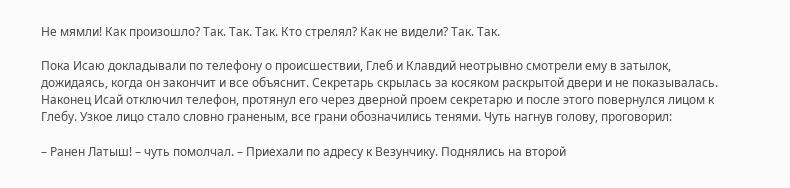Не мямли! Как произошло? Так. Так. Так. Кто стрелял? Как не видели? Так. Так.

Пока Исаю докладывали по телефону о происшествии, Глеб и Клавдий неотрывно смотрели ему в затылок, дожидаясь, когда он закончит и все объяснит. Секретарь скрылась за косяком раскрытой двери и не показывалась. Наконец Исай отключил телефон, протянул его через дверной проем секретарю и после этого повернулся лицом к Глебу. Узкое лицо стало словно граненым, все грани обозначились тенями. Чуть нагнув голову, проговорил:

– Ранен Латыш! – чуть помолчал. – Приехали по адресу к Везунчику. Поднялись на второй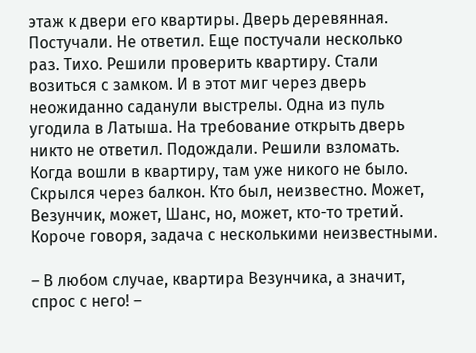этаж к двери его квартиры. Дверь деревянная. Постучали. Не ответил. Еще постучали несколько раз. Тихо. Решили проверить квартиру. Стали возиться с замком. И в этот миг через дверь неожиданно саданули выстрелы. Одна из пуль угодила в Латыша. На требование открыть дверь никто не ответил. Подождали. Решили взломать. Когда вошли в квартиру, там уже никого не было. Скрылся через балкон. Кто был, неизвестно. Может, Везунчик, может, Шанс, но, может, кто-то третий. Короче говоря, задача с несколькими неизвестными.

– В любом случае, квартира Везунчика, а значит, спрос с него! –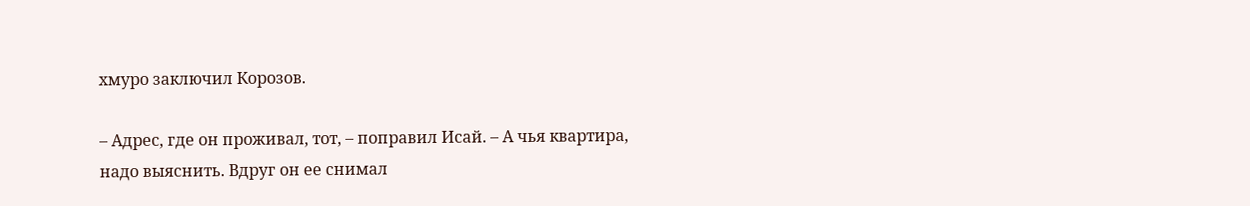хмуро заключил Корозов.

– Адрес, где он проживал, тот, – поправил Исай. – А чья квартира, надо выяснить. Вдруг он ее снимал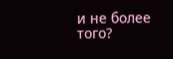и не более того?